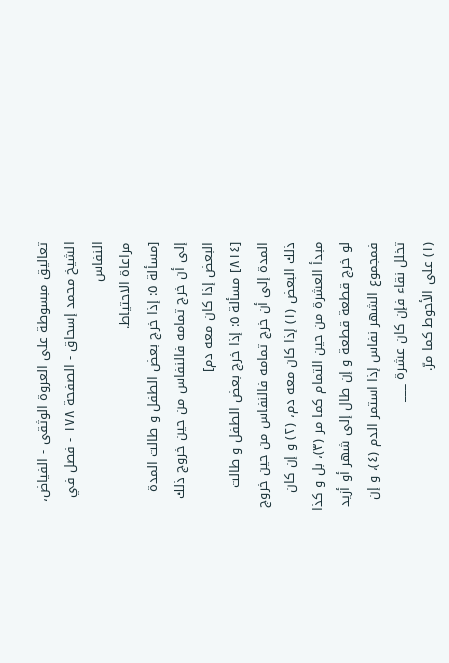تعاليق مبسوطة على العروة الوثقى - الفياض، الشيخ محمد إسحاق - الصفحة ١٧٨ - فصل في النفاس
مراعاة الاحتياط.
[مسألة ٥: إذا خرج بعض الطفل و طالت المدة إلى أن خرج تمامه فالنفاس من حين خروج ذلك البعض إذا كان معه دم]
[٨١٤] مسألة ٥: إذا خرج بعض الطفل و طالت المدة إلى أن خرج تمامه فالنفاس من حين خروج ذلك البعض (١) إذا كان معه دم، (٢) و إن كان مبدأ العشرة من حين التمام كما مر (٣)، بل و كذا لو خرج قطعة قطعة و إن طال إلى شهر أو أزيد فمجموع الشهر نفاس إذا استمر الدم (٤)، و إن تخلل نقاء فإن كان عشرة ___
(١) على الأحوط كما مرّ.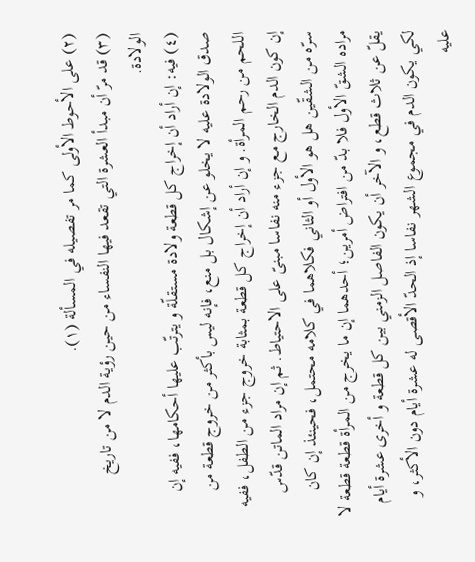(٢) على الأحوط الأولى كما مر تفصيله في المسألة (١).
(٣) قد مرّ أن مبدأ العشرة التي تقعد فيها النفساء من حين رؤية الدم لا من تاريخ الولادة.
(٤) فيه: إن أراد أن إخراج كل قطعة ولادة مستقلّة و يترتّب عليها أحكامها، ففيه إن صدق الولادة عليه لا يخلو عن إشكال بل منع، فإنه ليس بأكثر من خروج قطعة من اللحم من رحم المرأة. و إن أراد أن إخراج كل قطعة بمثابة خروج جزء من الطفل، ففيه إن كون الدم الخارج مع جزء منه نفاسا مبنىّ على الاحتياط. ثم إن مراد الماتن قدّس سرّه من الشقّين هل هو الأول أو الثاني فكلاهما في كلامه محتمل، فحينئذ إن كان مراده الشقّ الأول فلا بدّ من افتراض أمرين؛ أحدهما إن ما يخرج من المرأة قطعة قطعة لا يقلّ عن ثلاث قطع، و الآخر أن يكون الفاصل الزمني بين كل قطعة و أخرى عشرة أيام لكي يكون الدم في مجموع الشهر نفاسا إذ الحدّ الأقصى له عشرة أيام دون الأكثر، و عليه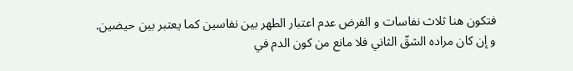فتكون هنا ثلاث نفاسات و الفرض عدم اعتبار الطهر بين نفاسين كما يعتبر بين حيضين.
و إن كان مراده الشقّ الثاني فلا مانع من كون الدم في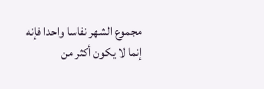مجموع الشهر نفاسا واحدا فإنه إنما لا يكون أكثر من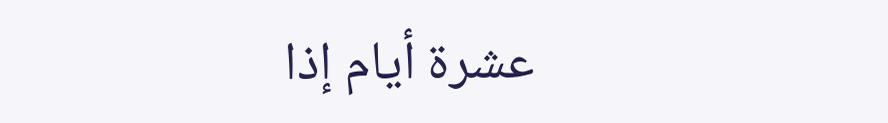عشرة أيام إذا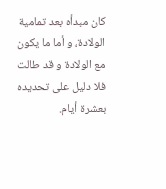كان مبدأه بعد تمامية الولادة، و أما ما يكون مع الولادة و قد طالت فلا دليل على تحديده بعشرة أيام.